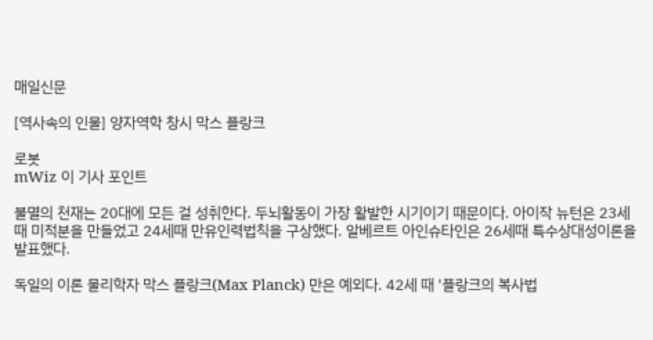매일신문

[역사속의 인물] 양자역학 창시 막스 플랑크

로봇
mWiz 이 기사 포인트

불멸의 천재는 20대에 모든 걸 성취한다. 두뇌활동이 가장 활발한 시기이기 때문이다. 아이작 뉴턴은 23세때 미적분을 만들었고 24세때 만유인력법칙을 구상했다. 알베르트 아인슈타인은 26세때 특수상대성이론을 발표했다.

독일의 이론 물리학자 막스 플랑크(Max Planck) 만은 예외다. 42세 때 '플랑크의 복사법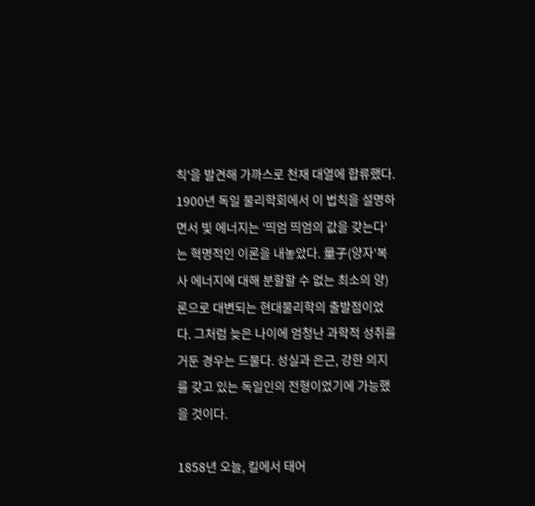칙'을 발견해 가까스로 천재 대열에 합류했다. 1900년 독일 물리학회에서 이 법칙을 설명하면서 빛 에너지는 '띄엄 띄엄의 값을 갖는다'는 혁명적인 이론을 내놓았다. 量子(양자'복사 에너지에 대해 분할할 수 없는 최소의 양)론으로 대변되는 현대물리학의 출발점이었다. 그처럼 늦은 나이에 엄청난 과학적 성취를 거둔 경우는 드물다. 성실과 은근, 강한 의지를 갖고 있는 독일인의 전형이었기에 가능했을 것이다.

1858년 오늘, 킬에서 태어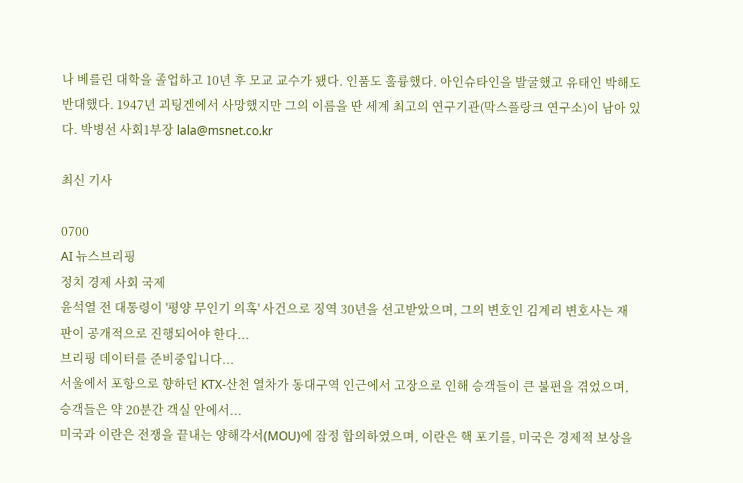나 베를린 대학을 졸업하고 10년 후 모교 교수가 됐다. 인품도 훌륭했다. 아인슈타인을 발굴했고 유태인 박해도 반대했다. 1947년 괴팅겐에서 사망했지만 그의 이름을 딴 세계 최고의 연구기관(막스플랑크 연구소)이 남아 있다. 박병선 사회1부장 lala@msnet.co.kr

최신 기사

0700
AI 뉴스브리핑
정치 경제 사회 국제
윤석열 전 대통령이 '평양 무인기 의혹' 사건으로 징역 30년을 선고받았으며, 그의 변호인 김계리 변호사는 재판이 공개적으로 진행되어야 한다...
브리핑 데이터를 준비중입니다...
서울에서 포항으로 향하던 KTX-산천 열차가 동대구역 인근에서 고장으로 인해 승객들이 큰 불편을 겪었으며, 승객들은 약 20분간 객실 안에서...
미국과 이란은 전쟁을 끝내는 양해각서(MOU)에 잠정 합의하였으며, 이란은 핵 포기를, 미국은 경제적 보상을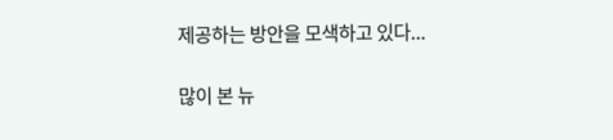제공하는 방안을 모색하고 있다...

많이 본 뉴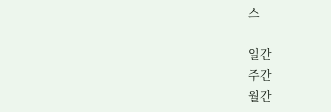스

일간
주간
월간